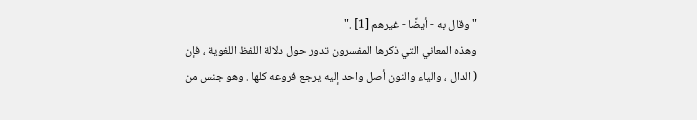"وقال به - أيضًا - غيرهم [1] ."
وهذه المعاني التي ذكرها المفسرون تدور حول دلالة اللفظ اللغوية ، فإن ( الدال ، والياء والنون أصل واحد إليه يرجع فروعه كلها . وهو جنس من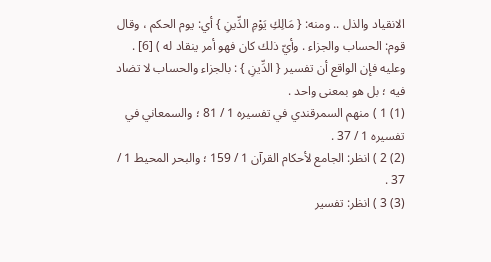الانقياد والذل .. ومنه: { مَالِكِ يَوْمِ الدِّينِ } أي: يوم الحكم ، وقال قوم: الحساب والجزاء . وأيّ ذلك كان فهو أمر ينقاد له ) [6] .
وعليه فإن الواقع أن تفسير { الدِّينِ } : بالجزاء والحساب لا تضاد فيه ؛ بل هو بمعنى واحد .
(1) 1 ) منهم السمرقندي في تفسيره 1 / 81 ؛ والسمعاني في تفسيره 1 / 37 .
(2) 2 ) انظر: الجامع لأحكام القرآن 1 / 159 ؛ والبحر المحيط 1 / 37 .
(3) 3 ) انظر: تفسير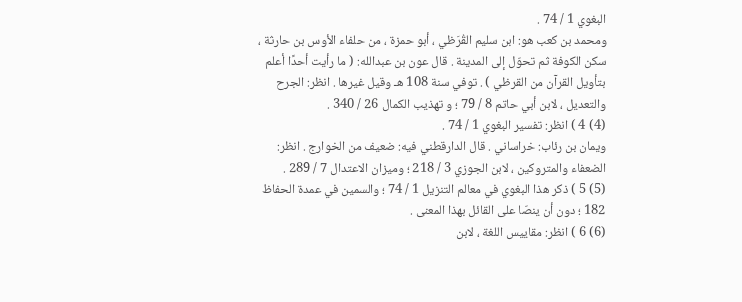البغوي 1 / 74 .
ومحمد بن كعب هو: ابن سليم القُرَظي ، أبو حمزة ، من حلفاء الأوس بن حارثة ، سكن الكوفة ثم تحوّل إلى المدينة . قال عون بن عبدالله: ( ما رأيت أحدًا أعلم بتأويل القرآن من القرظي ) . توفي سنة 108 هـ وقيل غيرها . انظر: الجرح والتعديل ، لابن أبي حاتم 8 / 79 ؛ و تهذيب الكمال 26 / 340 .
(4) 4 ) انظر: تفسير البغوي 1 / 74 .
ويمان بن رئاب: خراساني . قال الدارقطني فيه: ضعيف من الخوارج . انظر: الضعفاء والمتروكين ، لابن الجوزي 3 / 218 ؛ وميزان الاعتدال 7 / 289 .
(5) 5 ) ذكر هذا البغوي في معالم التنزيل 1 / 74 ؛ والسمين في عمدة الحفاظ 182 ؛ دون أن ينصّا على القائل بهذا المعنى .
(6) 6 ) انظر: مقاييس اللغة ، لابن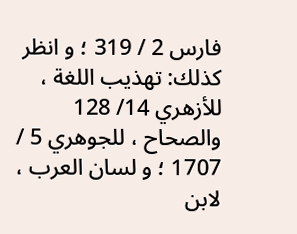فارس 2 / 319 ؛ و انظر كذلك: تهذيب اللغة ، للأزهري 14/ 128 والصحاح ، للجوهري 5 / 1707 ؛ و لسان العرب ، لابن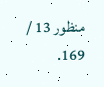منظور 13 / 169.